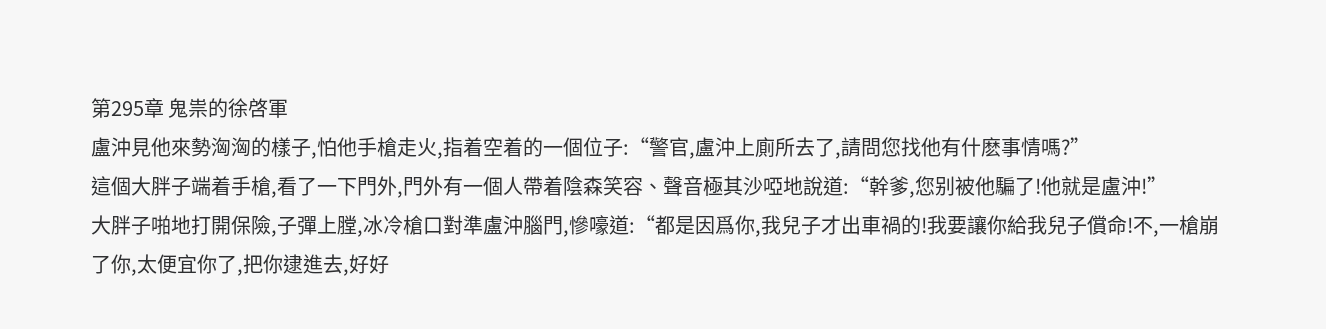第295章 鬼祟的徐啓軍
盧沖見他來勢洶洶的樣子,怕他手槍走火,指着空着的一個位子:“警官,盧沖上廁所去了,請問您找他有什麽事情嗎?”
這個大胖子端着手槍,看了一下門外,門外有一個人帶着陰森笑容、聲音極其沙啞地說道:“幹爹,您别被他騙了!他就是盧沖!”
大胖子啪地打開保險,子彈上膛,冰冷槍口對準盧沖腦門,慘嚎道:“都是因爲你,我兒子才出車禍的!我要讓你給我兒子償命!不,一槍崩了你,太便宜你了,把你逮進去,好好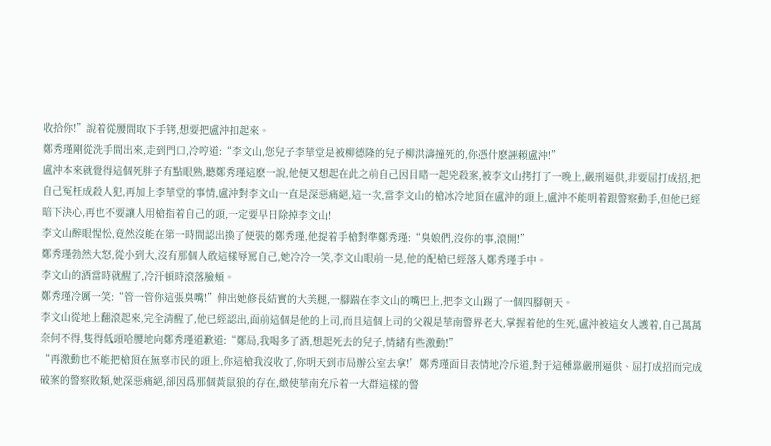收拾你!”說着從腰間取下手铐,想要把盧沖扣起來。
鄭秀瑾剛從洗手間出來,走到門口,冷哼道:“李文山,您兒子李華堂是被柳德隆的兒子柳洪濤撞死的,你憑什麽誣賴盧沖!”
盧沖本來就覺得這個死胖子有點眼熟,聽鄭秀瑾這麽一說,他便又想起在此之前自己因目睹一起兇殺案,被李文山拷打了一晚上,嚴刑逼供,非要屈打成招,把自己冤枉成殺人犯,再加上李華堂的事情,盧沖對李文山一直是深惡痛絕,這一次,當李文山的槍冰冷地頂在盧沖的頭上,盧沖不能明着跟警察動手,但他已經暗下決心,再也不要讓人用槍指着自己的頭,一定要早日除掉李文山!
李文山醉眼惺忪,竟然沒能在第一時間認出換了便裝的鄭秀瑾,他提着手槍對準鄭秀瑾:“臭娘們,沒你的事,滾開!”
鄭秀瑾勃然大怒,從小到大,沒有那個人敢這樣辱罵自己,她冷冷一笑,李文山眼前一晃,他的配槍已經落入鄭秀瑾手中。
李文山的酒當時就醒了,冷汗頓時滾落臉頰。
鄭秀瑾冷厲一笑:“管一管你這張臭嘴!”伸出她修長結實的大美腿,一腳踹在李文山的嘴巴上,把李文山踢了一個四腳朝天。
李文山從地上翻滾起來,完全清醒了,他已經認出,面前這個是他的上司,而且這個上司的父親是華南警界老大,掌握着他的生死,盧沖被這女人護着,自己萬萬奈何不得,隻得低頭哈腰地向鄭秀瑾道歉道:“鄭局,我喝多了酒,想起死去的兒子,情緒有些激動!”
“再激動也不能把槍頂在無辜市民的頭上,你這槍我沒收了,你明天到市局辦公室去拿!’鄭秀瑾面目表情地冷斥道,對于這種靠嚴刑逼供、屈打成招而完成破案的警察敗類,她深惡痛絕,卻因爲那個黃鼠狼的存在,緻使華南充斥着一大群這樣的警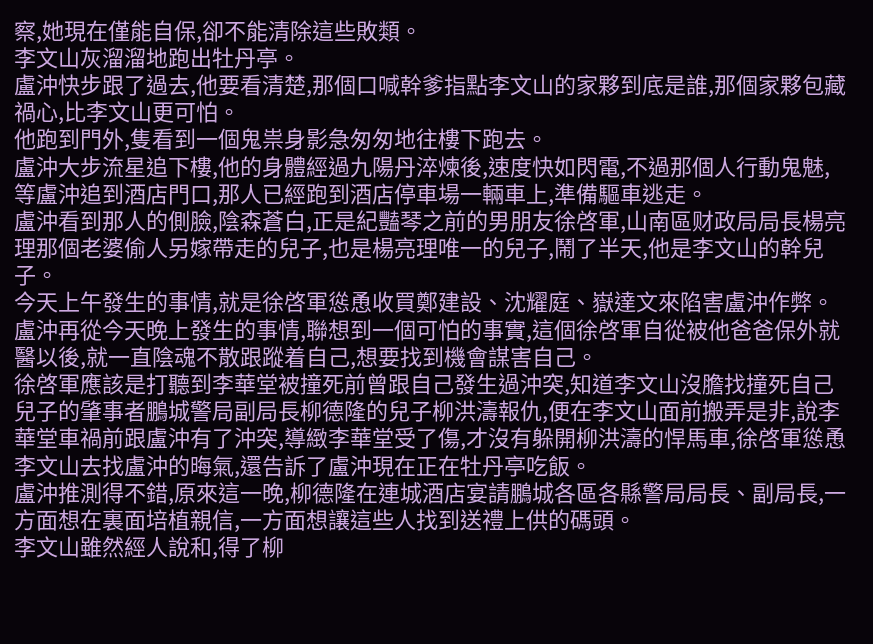察,她現在僅能自保,卻不能清除這些敗類。
李文山灰溜溜地跑出牡丹亭。
盧沖快步跟了過去,他要看清楚,那個口喊幹爹指點李文山的家夥到底是誰,那個家夥包藏禍心,比李文山更可怕。
他跑到門外,隻看到一個鬼祟身影急匆匆地往樓下跑去。
盧沖大步流星追下樓,他的身體經過九陽丹淬煉後,速度快如閃電,不過那個人行動鬼魅,等盧沖追到酒店門口,那人已經跑到酒店停車場一輛車上,準備驅車逃走。
盧沖看到那人的側臉,陰森蒼白,正是紀豔琴之前的男朋友徐啓軍,山南區财政局局長楊亮理那個老婆偷人另嫁帶走的兒子,也是楊亮理唯一的兒子,鬧了半天,他是李文山的幹兒子。
今天上午發生的事情,就是徐啓軍慫恿收買鄭建設、沈耀庭、嶽達文來陷害盧沖作弊。
盧沖再從今天晚上發生的事情,聯想到一個可怕的事實,這個徐啓軍自從被他爸爸保外就醫以後,就一直陰魂不散跟蹤着自己,想要找到機會謀害自己。
徐啓軍應該是打聽到李華堂被撞死前曾跟自己發生過沖突,知道李文山沒膽找撞死自己兒子的肇事者鵬城警局副局長柳德隆的兒子柳洪濤報仇,便在李文山面前搬弄是非,說李華堂車禍前跟盧沖有了沖突,導緻李華堂受了傷,才沒有躲開柳洪濤的悍馬車,徐啓軍慫恿李文山去找盧沖的晦氣,還告訴了盧沖現在正在牡丹亭吃飯。
盧沖推測得不錯,原來這一晚,柳德隆在連城酒店宴請鵬城各區各縣警局局長、副局長,一方面想在裏面培植親信,一方面想讓這些人找到送禮上供的碼頭。
李文山雖然經人說和,得了柳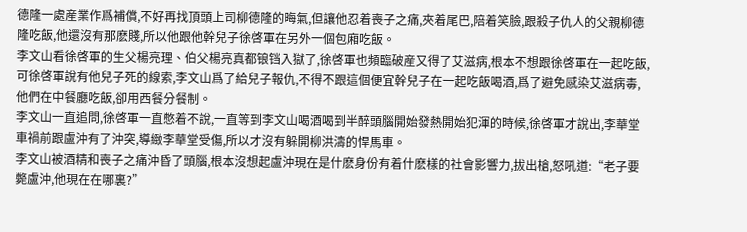德隆一處産業作爲補償,不好再找頂頭上司柳德隆的晦氣,但讓他忍着喪子之痛,夾着尾巴,陪着笑臉,跟殺子仇人的父親柳德隆吃飯,他還沒有那麽賤,所以他跟他幹兒子徐啓軍在另外一個包廂吃飯。
李文山看徐啓軍的生父楊亮理、伯父楊亮真都锒铛入獄了,徐啓軍也頻臨破産又得了艾滋病,根本不想跟徐啓軍在一起吃飯,可徐啓軍說有他兒子死的線索,李文山爲了給兒子報仇,不得不跟這個便宜幹兒子在一起吃飯喝酒,爲了避免感染艾滋病毒,他們在中餐廳吃飯,卻用西餐分餐制。
李文山一直追問,徐啓軍一直憋着不說,一直等到李文山喝酒喝到半醉頭腦開始發熱開始犯渾的時候,徐啓軍才說出,李華堂車禍前跟盧沖有了沖突,導緻李華堂受傷,所以才沒有躲開柳洪濤的悍馬車。
李文山被酒精和喪子之痛沖昏了頭腦,根本沒想起盧沖現在是什麽身份有着什麽樣的社會影響力,拔出槍,怒吼道:“老子要斃盧沖,他現在在哪裏?”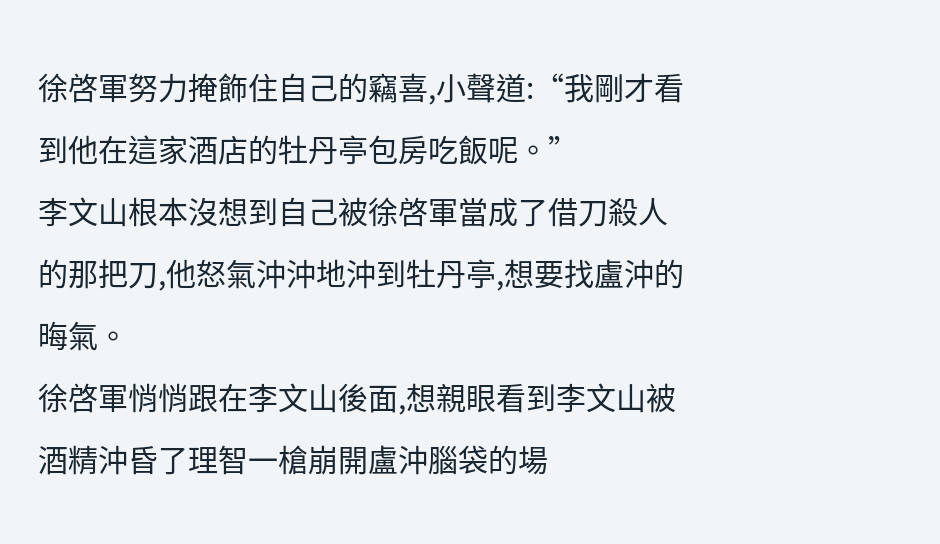徐啓軍努力掩飾住自己的竊喜,小聲道:“我剛才看到他在這家酒店的牡丹亭包房吃飯呢。”
李文山根本沒想到自己被徐啓軍當成了借刀殺人的那把刀,他怒氣沖沖地沖到牡丹亭,想要找盧沖的晦氣。
徐啓軍悄悄跟在李文山後面,想親眼看到李文山被酒精沖昏了理智一槍崩開盧沖腦袋的場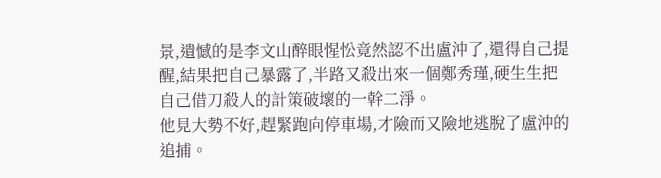景,遺憾的是李文山醉眼惺忪竟然認不出盧沖了,還得自己提醒,結果把自己暴露了,半路又殺出來一個鄭秀瑾,硬生生把自己借刀殺人的計策破壞的一幹二淨。
他見大勢不好,趕緊跑向停車場,才險而又險地逃脫了盧沖的追捕。